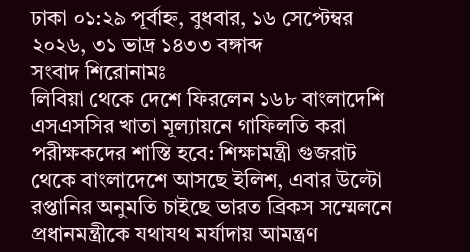ঢাকা ০১:২৯ পূর্বাহ্ন, বুধবার, ১৬ সেপ্টেম্বর ২০২৬, ৩১ ভাদ্র ১৪৩৩ বঙ্গাব্দ
সংবাদ শিরোনামঃ
লিবিয়া থেকে দেশে ফিরলেন ১৬৮ বাংলাদেশি এসএসসির খাতা মূল্যায়নে গাফিলতি করা পরীক্ষকদের শাস্তি হবে: শিক্ষামন্ত্রী গুজরাট থেকে বাংলাদেশে আসছে ইলিশ, এবার উল্টো রপ্তানির অনুমতি চাইছে ভারত ব্রিকস সম্মেলনে প্রধানমন্ত্রীকে যথাযথ মর্যাদায় আমন্ত্রণ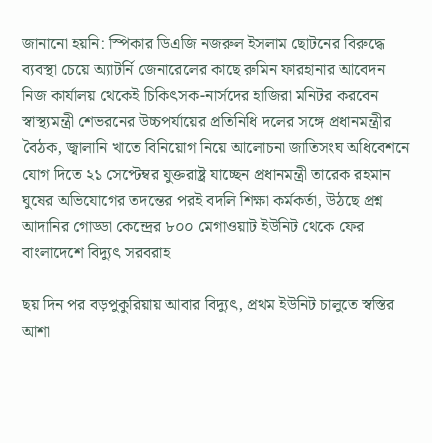জানানো হয়নি: স্পিকার ডিএজি নজরুল ইসলাম ছোটনের বিরুদ্ধে ব্যবস্থা চেয়ে অ্যাটর্নি জেনারেলের কাছে রুমিন ফারহানার আবেদন নিজ কার্যালয় থেকেই চিকিৎসক-নার্সদের হাজিরা মনিটর করবেন স্বাস্থ্যমন্ত্রী শেভরনের উচ্চপর্যায়ের প্রতিনিধি দলের সঙ্গে প্রধানমন্ত্রীর বৈঠক, জ্বালানি খাতে বিনিয়োগ নিয়ে আলোচনা জাতিসংঘ অধিবেশনে যোগ দিতে ২১ সেপ্টেম্বর যুক্তরাষ্ট্র যাচ্ছেন প্রধানমন্ত্রী তারেক রহমান ঘুষের অভিযোগের তদন্তের পরই বদলি শিক্ষা কর্মকর্তা, উঠছে প্রশ্ন আদানির গোড্ডা কেন্দ্রের ৮০০ মেগাওয়াট ইউনিট থেকে ফের বাংলাদেশে বিদ্যুৎ সরবরাহ

ছয় দিন পর বড়পুকুরিয়ায় আবার বিদ্যুৎ, প্রথম ইউনিট চালুতে স্বস্তির আশা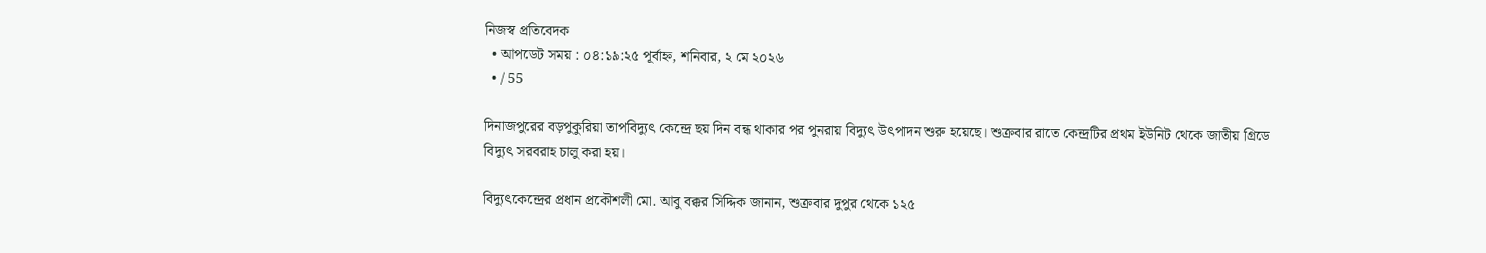নিজস্ব প্রতিবেদক
  • আপডেট সময় : ০৪:১৯:২৫ পূর্বাহ্ন, শনিবার, ২ মে ২০২৬
  • / 55

দিনাজপুরের বড়পুকুরিয়া তাপবিদ্যুৎ কেন্দ্রে ছয় দিন বন্ধ থাকার পর পুনরায় বিদ্যুৎ উৎপাদন শুরু হয়েছে। শুক্রবার রাতে কেন্দ্রটির প্রথম ইউনিট থেকে জাতীয় গ্রিডে বিদ্যুৎ সরবরাহ চালু করা হয়।

বিদ্যুৎকেন্দ্রের প্রধান প্রকৌশলী মো. আবু বক্কর সিদ্দিক জানান, শুক্রবার দুপুর থেকে ১২৫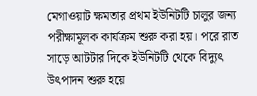মেগাওয়াট ক্ষমতার প্রথম ইউনিটটি চালুর জন্য পরীক্ষামূলক কার্যক্রম শুরু করা হয়। পরে রাত সাড়ে আটটার দিকে ইউনিটটি থেকে বিদ্যুৎ উৎপাদন শুরু হয়ে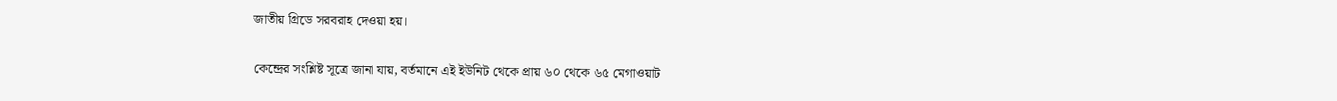জাতীয় গ্রিডে সরবরাহ দেওয়া হয়।

কেন্দ্রের সংশ্লিষ্ট সূত্রে জানা যায়, বর্তমানে এই ইউনিট থেকে প্রায় ৬০ থেকে ৬৫ মেগাওয়াট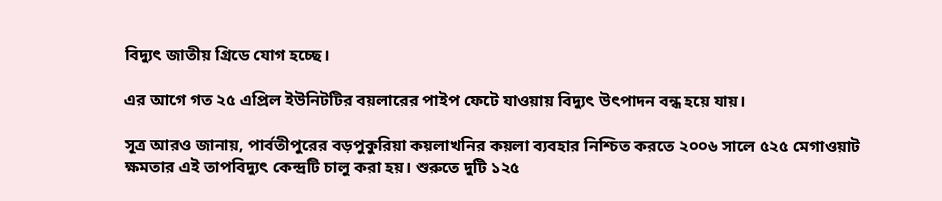বিদ্যুৎ জাতীয় গ্রিডে যোগ হচ্ছে।

এর আগে গত ২৫ এপ্রিল ইউনিটটির বয়লারের পাইপ ফেটে যাওয়ায় বিদ্যুৎ উৎপাদন বন্ধ হয়ে যায়।

সূত্র আরও জানায়, পার্বতীপুরের বড়পুকুরিয়া কয়লাখনির কয়লা ব্যবহার নিশ্চিত করতে ২০০৬ সালে ৫২৫ মেগাওয়াট ক্ষমতার এই তাপবিদ্যুৎ কেন্দ্রটি চালু করা হয়। শুরুতে দুটি ১২৫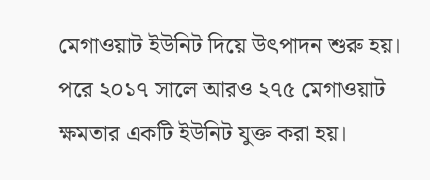মেগাওয়াট ইউনিট দিয়ে উৎপাদন শুরু হয়। পরে ২০১৭ সালে আরও ২৭৫ মেগাওয়াট ক্ষমতার একটি ইউনিট যুক্ত করা হয়।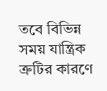তবে বিভিন্ন সময় যান্ত্রিক ত্রুটির কারণে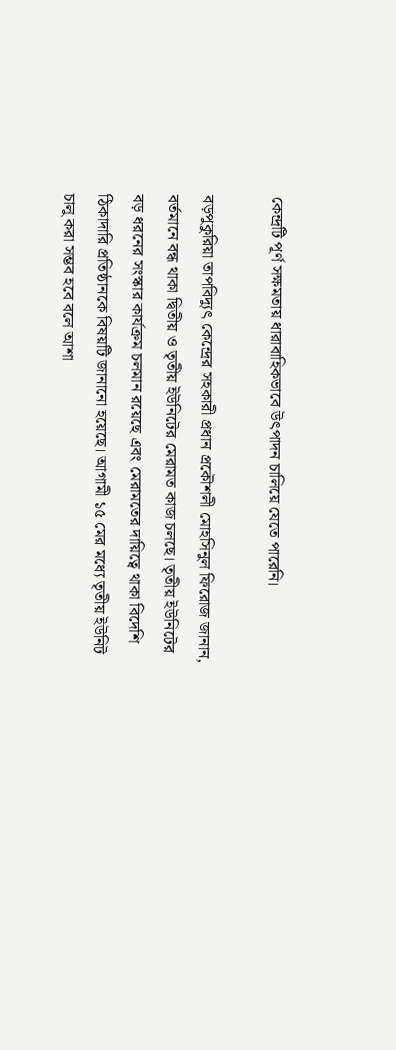কেন্দ্রটি পূর্ণ সক্ষমতায় ধারাবাহিকভাবে উৎপাদন চালিয়ে যেতে পারেনি।

বড়পুকুরিয়া তাপবিদ্যুৎ কেন্দ্রের সহকারী প্রধান প্রকৌশলী মোহসিনুল ফিরোজ জানান, বর্তমানে বন্ধ থাকা দ্বিতীয় ও তৃতীয় ইউনিটের মেরামত কাজ চলছে। তৃতীয় ইউনিটের বড় ধরনের সংস্কার কার্যক্রম চলমান রয়েছে এবং মেরামতের দায়িত্বে থাকা বিদেশি ঠিকাদারি প্রতিষ্ঠানকে বিষয়টি জানানো হয়েছে। আগামী ১৫ মের মধ্যে তৃতীয় ইউনিট চালু করা সম্ভব হবে বলে আশা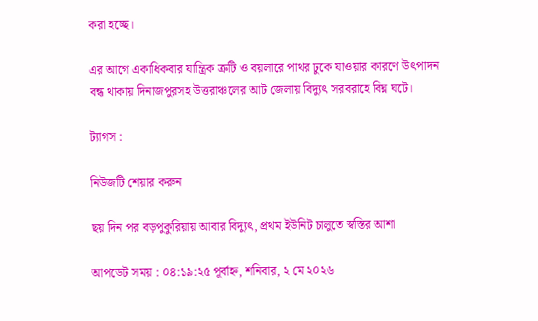করা হচ্ছে।

এর আগে একাধিকবার যান্ত্রিক ত্রুটি ও বয়লারে পাথর ঢুকে যাওয়ার কারণে উৎপাদন বন্ধ থাকায় দিনাজপুরসহ উত্তরাঞ্চলের আট জেলায় বিদ্যুৎ সরবরাহে বিঘ্ন ঘটে।

ট্যাগস :

নিউজটি শেয়ার করুন

ছয় দিন পর বড়পুকুরিয়ায় আবার বিদ্যুৎ, প্রথম ইউনিট চালুতে স্বস্তির আশা

আপডেট সময় : ০৪:১৯:২৫ পূর্বাহ্ন, শনিবার, ২ মে ২০২৬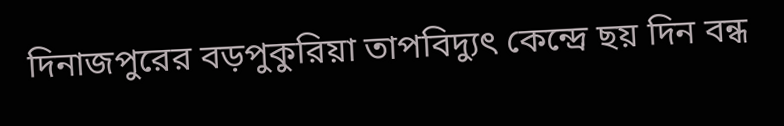দিনাজপুরের বড়পুকুরিয়া তাপবিদ্যুৎ কেন্দ্রে ছয় দিন বন্ধ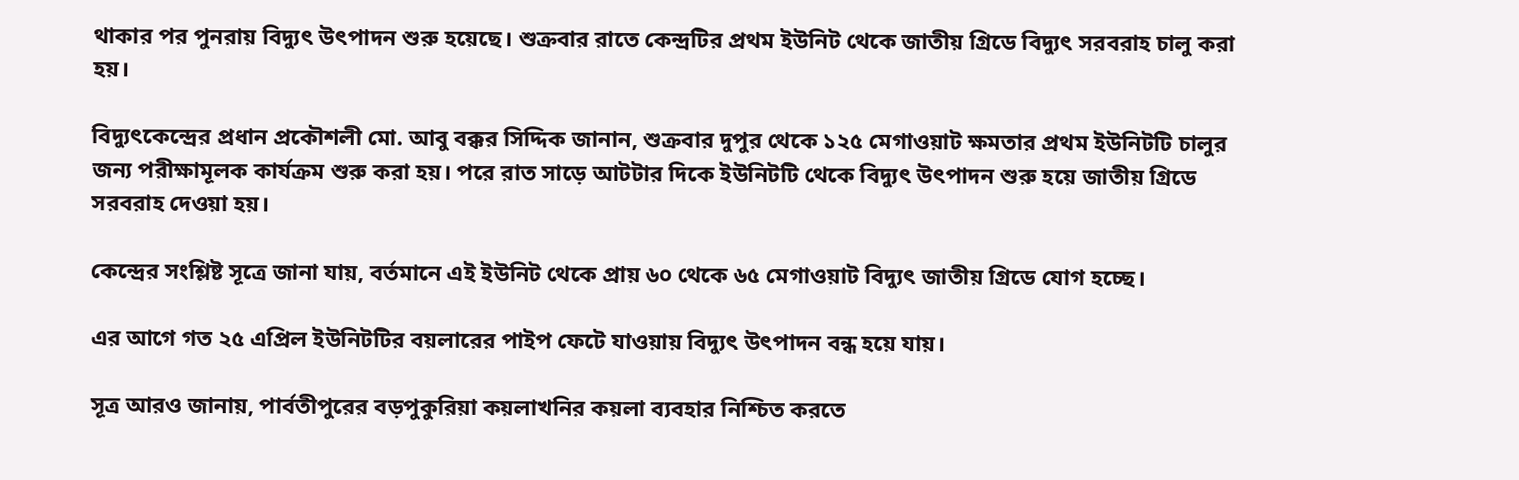থাকার পর পুনরায় বিদ্যুৎ উৎপাদন শুরু হয়েছে। শুক্রবার রাতে কেন্দ্রটির প্রথম ইউনিট থেকে জাতীয় গ্রিডে বিদ্যুৎ সরবরাহ চালু করা হয়।

বিদ্যুৎকেন্দ্রের প্রধান প্রকৌশলী মো. আবু বক্কর সিদ্দিক জানান, শুক্রবার দুপুর থেকে ১২৫ মেগাওয়াট ক্ষমতার প্রথম ইউনিটটি চালুর জন্য পরীক্ষামূলক কার্যক্রম শুরু করা হয়। পরে রাত সাড়ে আটটার দিকে ইউনিটটি থেকে বিদ্যুৎ উৎপাদন শুরু হয়ে জাতীয় গ্রিডে সরবরাহ দেওয়া হয়।

কেন্দ্রের সংশ্লিষ্ট সূত্রে জানা যায়, বর্তমানে এই ইউনিট থেকে প্রায় ৬০ থেকে ৬৫ মেগাওয়াট বিদ্যুৎ জাতীয় গ্রিডে যোগ হচ্ছে।

এর আগে গত ২৫ এপ্রিল ইউনিটটির বয়লারের পাইপ ফেটে যাওয়ায় বিদ্যুৎ উৎপাদন বন্ধ হয়ে যায়।

সূত্র আরও জানায়, পার্বতীপুরের বড়পুকুরিয়া কয়লাখনির কয়লা ব্যবহার নিশ্চিত করতে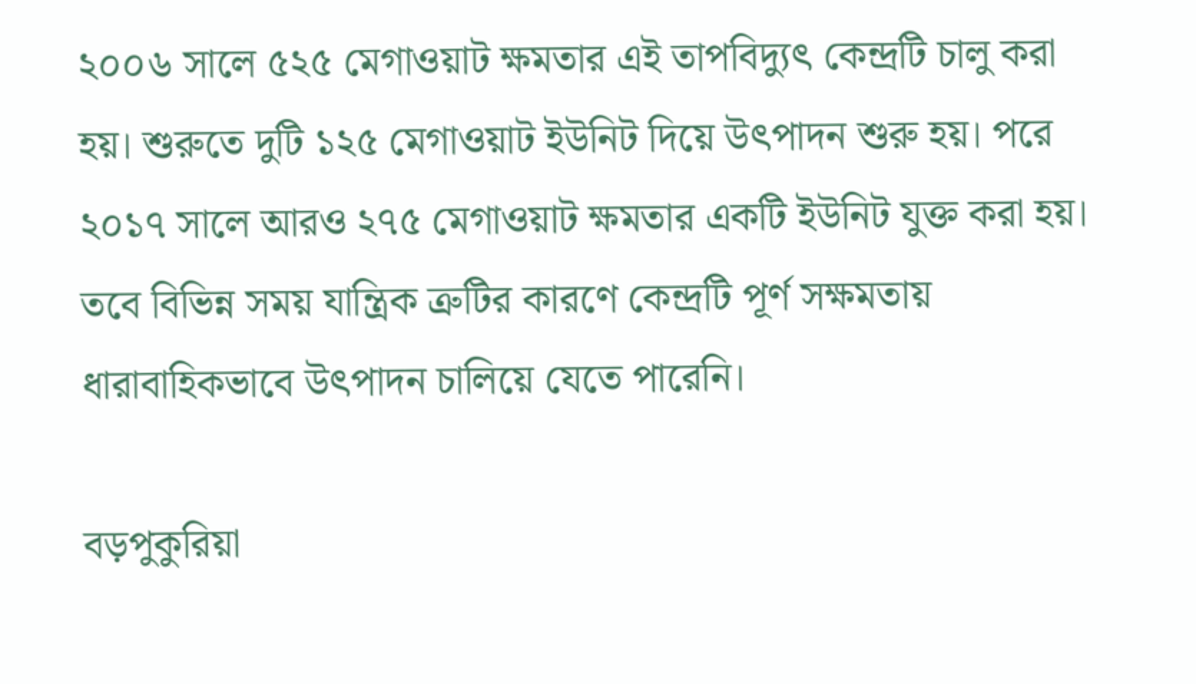২০০৬ সালে ৫২৫ মেগাওয়াট ক্ষমতার এই তাপবিদ্যুৎ কেন্দ্রটি চালু করা হয়। শুরুতে দুটি ১২৫ মেগাওয়াট ইউনিট দিয়ে উৎপাদন শুরু হয়। পরে ২০১৭ সালে আরও ২৭৫ মেগাওয়াট ক্ষমতার একটি ইউনিট যুক্ত করা হয়। তবে বিভিন্ন সময় যান্ত্রিক ত্রুটির কারণে কেন্দ্রটি পূর্ণ সক্ষমতায় ধারাবাহিকভাবে উৎপাদন চালিয়ে যেতে পারেনি।

বড়পুকুরিয়া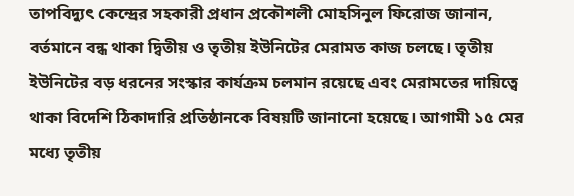তাপবিদ্যুৎ কেন্দ্রের সহকারী প্রধান প্রকৌশলী মোহসিনুল ফিরোজ জানান, বর্তমানে বন্ধ থাকা দ্বিতীয় ও তৃতীয় ইউনিটের মেরামত কাজ চলছে। তৃতীয় ইউনিটের বড় ধরনের সংস্কার কার্যক্রম চলমান রয়েছে এবং মেরামতের দায়িত্বে থাকা বিদেশি ঠিকাদারি প্রতিষ্ঠানকে বিষয়টি জানানো হয়েছে। আগামী ১৫ মের মধ্যে তৃতীয়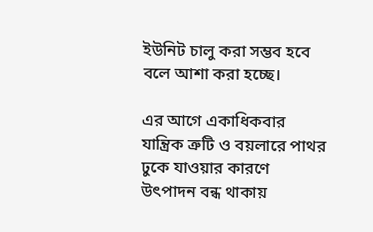ইউনিট চালু করা সম্ভব হবে বলে আশা করা হচ্ছে।

এর আগে একাধিকবার যান্ত্রিক ত্রুটি ও বয়লারে পাথর ঢুকে যাওয়ার কারণে উৎপাদন বন্ধ থাকায়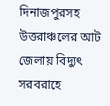দিনাজপুরসহ উত্তরাঞ্চলের আট জেলায় বিদ্যুৎ সরবরাহে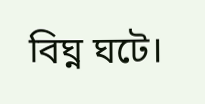বিঘ্ন ঘটে।